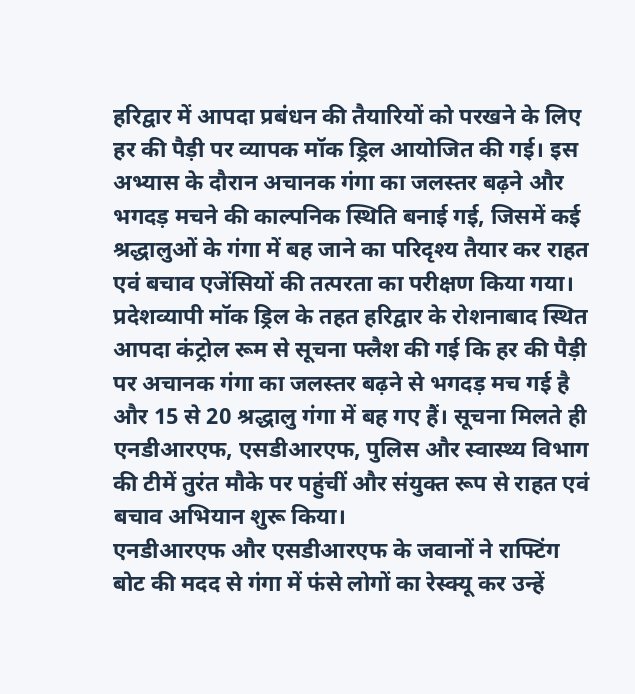हरिद्वार में आपदा प्रबंधन की तैयारियों को परखने के लिए हर की पैड़ी पर व्यापक मॉक ड्रिल आयोजित की गई। इस अभ्यास के दौरान अचानक गंगा का जलस्तर बढ़ने और भगदड़ मचने की काल्पनिक स्थिति बनाई गई, जिसमें कई श्रद्धालुओं के गंगा में बह जाने का परिदृश्य तैयार कर राहत एवं बचाव एजेंसियों की तत्परता का परीक्षण किया गया।
प्रदेशव्यापी मॉक ड्रिल के तहत हरिद्वार के रोशनाबाद स्थित आपदा कंट्रोल रूम से सूचना फ्लैश की गई कि हर की पैड़ी पर अचानक गंगा का जलस्तर बढ़ने से भगदड़ मच गई है और 15 से 20 श्रद्धालु गंगा में बह गए हैं। सूचना मिलते ही एनडीआरएफ, एसडीआरएफ, पुलिस और स्वास्थ्य विभाग की टीमें तुरंत मौके पर पहुंचीं और संयुक्त रूप से राहत एवं बचाव अभियान शुरू किया।
एनडीआरएफ और एसडीआरएफ के जवानों ने राफ्टिंग बोट की मदद से गंगा में फंसे लोगों का रेस्क्यू कर उन्हें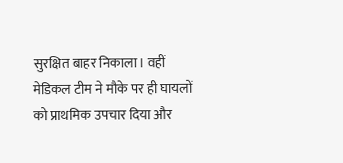सुरक्षित बाहर निकाला। वहीं मेडिकल टीम ने मौके पर ही घायलों को प्राथमिक उपचार दिया और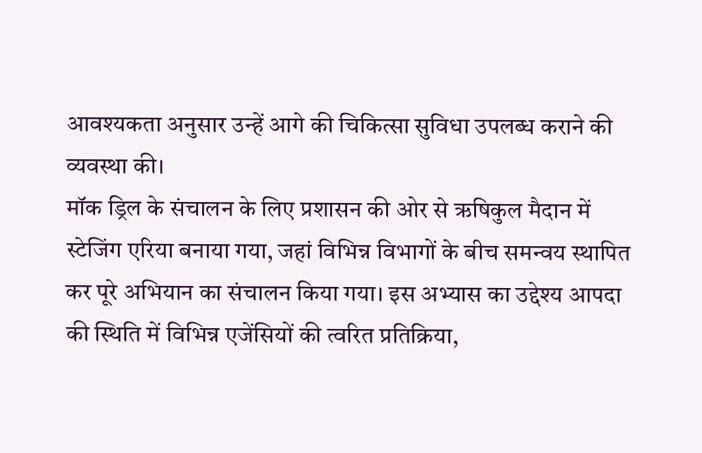आवश्यकता अनुसार उन्हें आगे की चिकित्सा सुविधा उपलब्ध कराने की व्यवस्था की।
मॉक ड्रिल के संचालन के लिए प्रशासन की ओर से ऋषिकुल मैदान में स्टेजिंग एरिया बनाया गया, जहां विभिन्न विभागों के बीच समन्वय स्थापित कर पूरे अभियान का संचालन किया गया। इस अभ्यास का उद्देश्य आपदा की स्थिति में विभिन्न एजेंसियों की त्वरित प्रतिक्रिया,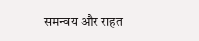समन्वय और राहत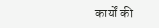कार्यों की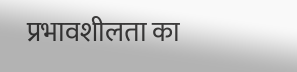प्रभावशीलता का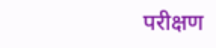परीक्षण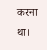करना था।